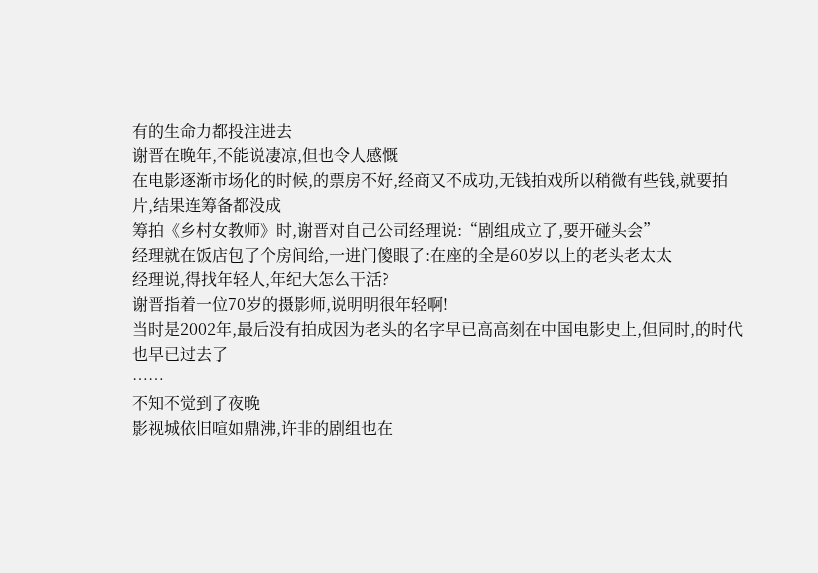有的生命力都投注进去
谢晋在晚年,不能说凄凉,但也令人感慨
在电影逐渐市场化的时候,的票房不好,经商又不成功,无钱拍戏所以稍微有些钱,就要拍片,结果连筹备都没成
筹拍《乡村女教师》时,谢晋对自己公司经理说:“剧组成立了,要开碰头会”
经理就在饭店包了个房间给,一进门傻眼了:在座的全是60岁以上的老头老太太
经理说,得找年轻人,年纪大怎么干活?
谢晋指着一位70岁的摄影师,说明明很年轻啊!
当时是2002年,最后没有拍成因为老头的名字早已高高刻在中国电影史上,但同时,的时代也早已过去了
……
不知不觉到了夜晚
影视城依旧喧如鼎沸,许非的剧组也在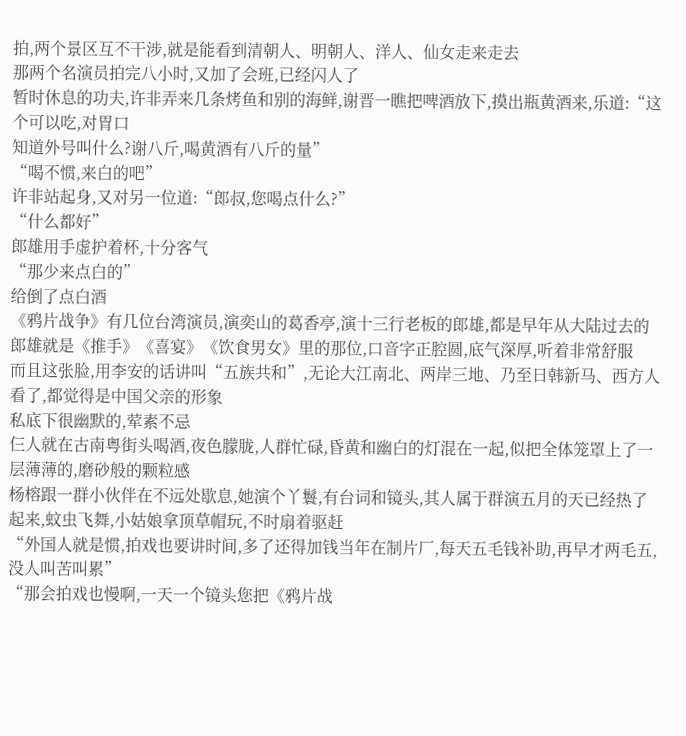拍,两个景区互不干涉,就是能看到清朝人、明朝人、洋人、仙女走来走去
那两个名演员拍完八小时,又加了会班,已经闪人了
暂时休息的功夫,许非弄来几条烤鱼和别的海鲜,谢晋一瞧把啤酒放下,摸出瓶黄酒来,乐道:“这个可以吃,对胃口
知道外号叫什么?谢八斤,喝黄酒有八斤的量”
“喝不惯,来白的吧”
许非站起身,又对另一位道:“郎叔,您喝点什么?”
“什么都好”
郎雄用手虚护着杯,十分客气
“那少来点白的”
给倒了点白酒
《鸦片战争》有几位台湾演员,演奕山的葛香亭,演十三行老板的郎雄,都是早年从大陆过去的
郎雄就是《推手》《喜宴》《饮食男女》里的那位,口音字正腔圆,底气深厚,听着非常舒服
而且这张脸,用李安的话讲叫“五族共和”,无论大江南北、两岸三地、乃至日韩新马、西方人看了,都觉得是中国父亲的形象
私底下很幽默的,荤素不忌
仨人就在古南粤街头喝酒,夜色朦胧,人群忙碌,昏黄和幽白的灯混在一起,似把全体笼罩上了一层薄薄的,磨砂般的颗粒感
杨榕跟一群小伙伴在不远处歇息,她演个丫鬟,有台词和镜头,其人属于群演五月的天已经热了起来,蚊虫飞舞,小姑娘拿顶草帽玩,不时扇着驱赶
“外国人就是惯,拍戏也要讲时间,多了还得加钱当年在制片厂,每天五毛钱补助,再早才两毛五,没人叫苦叫累”
“那会拍戏也慢啊,一天一个镜头您把《鸦片战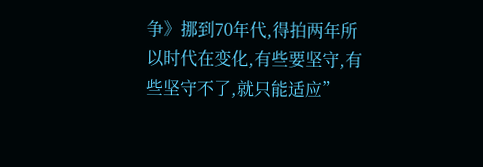争》挪到70年代,得拍两年所以时代在变化,有些要坚守,有些坚守不了,就只能适应”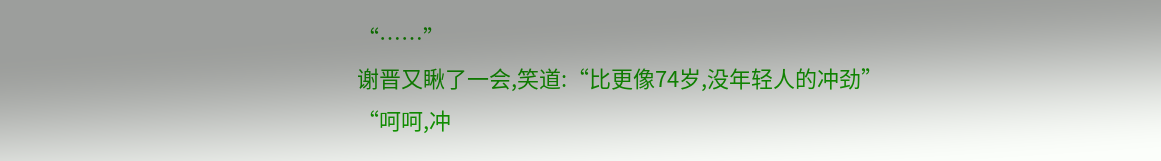“……”
谢晋又瞅了一会,笑道:“比更像74岁,没年轻人的冲劲”
“呵呵,冲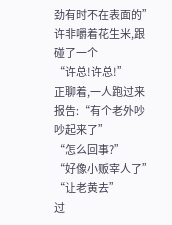劲有时不在表面的”
许非嚼着花生米,跟碰了一个
“许总!许总!”
正聊着,一人跑过来报告:“有个老外吵吵起来了”
“怎么回事?”
“好像小贩宰人了”
“让老黄去”
过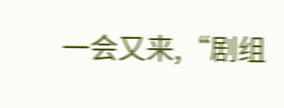一会又来,“剧组